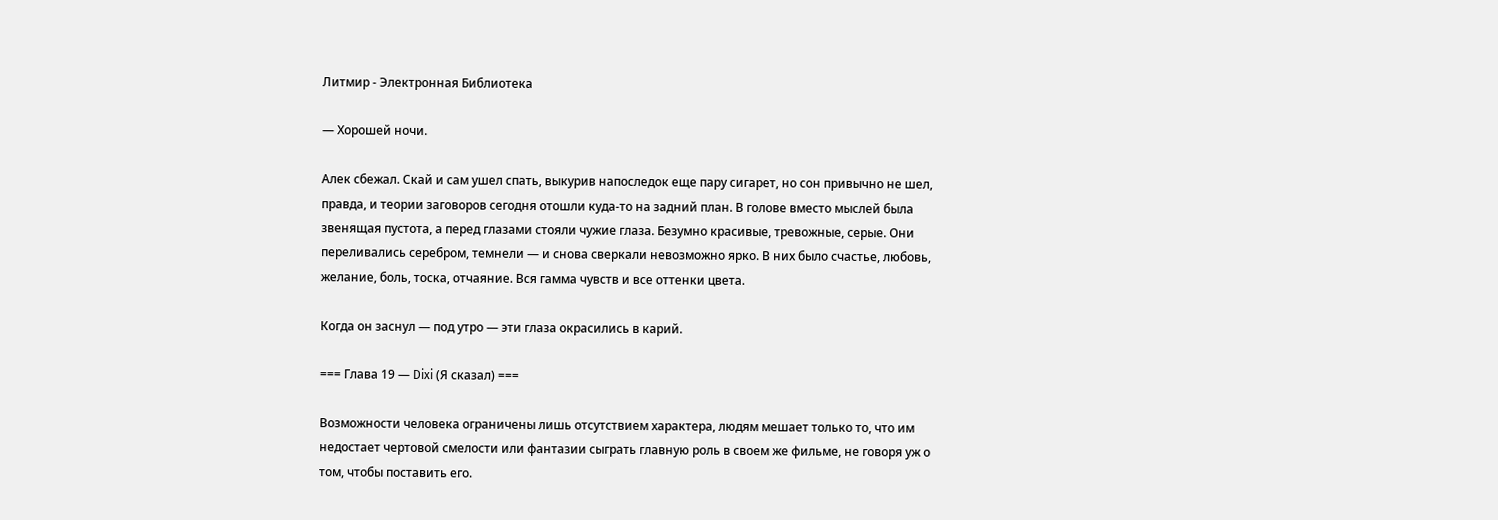Литмир - Электронная Библиотека

— Хорошей ночи.

Алек сбежал. Скай и сам ушел спать, выкурив напоследок еще пару сигарет, но сон привычно не шел, правда, и теории заговоров сегодня отошли куда-то на задний план. В голове вместо мыслей была звенящая пустота, а перед глазами стояли чужие глаза. Безумно красивые, тревожные, серые. Они переливались серебром, темнели — и снова сверкали невозможно ярко. В них было счастье, любовь, желание, боль, тоска, отчаяние. Вся гамма чувств и все оттенки цвета.

Когда он заснул — под утро — эти глаза окрасились в карий.

=== Глава 19 — Dixi (Я сказал) ===

Возможности человека ограничены лишь отсутствием характера, людям мешает только то, что им недостает чертовой смелости или фантазии сыграть главную роль в своем же фильме, не говоря уж о том, чтобы поставить его.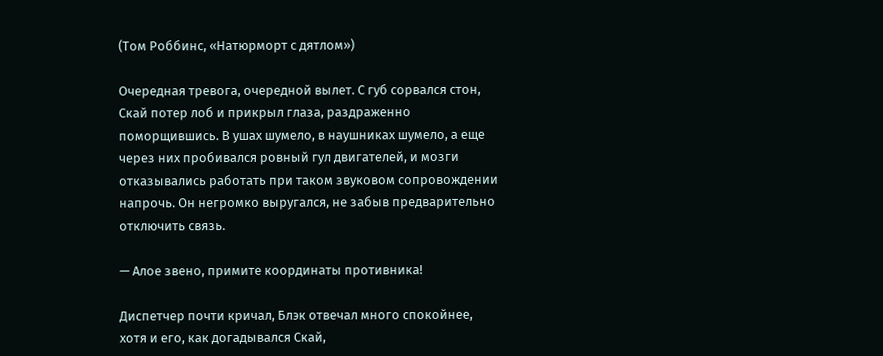(Том Роббинс, «Натюрморт с дятлом»)

Очередная тревога, очередной вылет. С губ сорвался стон, Скай потер лоб и прикрыл глаза, раздраженно поморщившись. В ушах шумело, в наушниках шумело, а еще через них пробивался ровный гул двигателей, и мозги отказывались работать при таком звуковом сопровождении напрочь. Он негромко выругался, не забыв предварительно отключить связь.

— Алое звено, примите координаты противника!

Диспетчер почти кричал, Блэк отвечал много спокойнее, хотя и его, как догадывался Скай,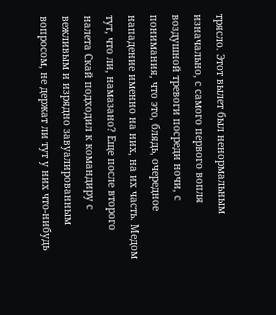трясло. Этот вылет был ненормальным изначально, с самого первого вопля воздушной тревоги посреди ночи, с понимания, что это, блядь, очередное нападение именно на них, на их часть. Медом тут, что ли, намазано? Еще после второго налета Скай подходил к командиру с вежливым и изрядно завуалированным вопросом, не держат ли тут у них что-нибудь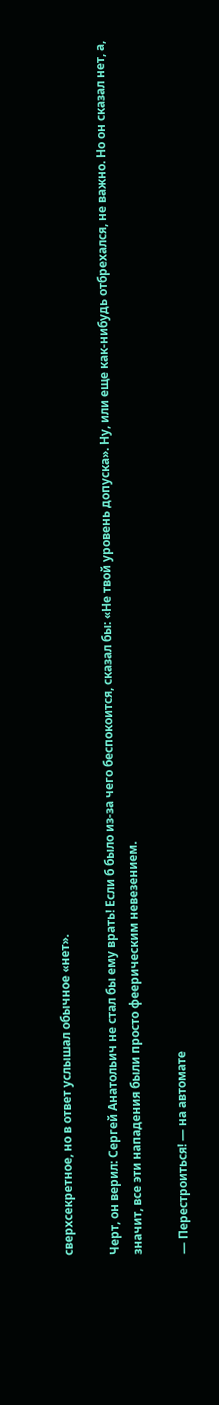сверхсекретное, но в ответ услышал обычное «нет».

Черт, он верил: Сергей Анатольич не стал бы ему врать! Если б было из-за чего беспокоится, сказал бы: «Не твой уровень допуска». Ну, или еще как-нибудь отбрехался, не важно. Но он сказал нет, а, значит, все эти нападения были просто феерическим невезением.

— Перестроиться! — на автомате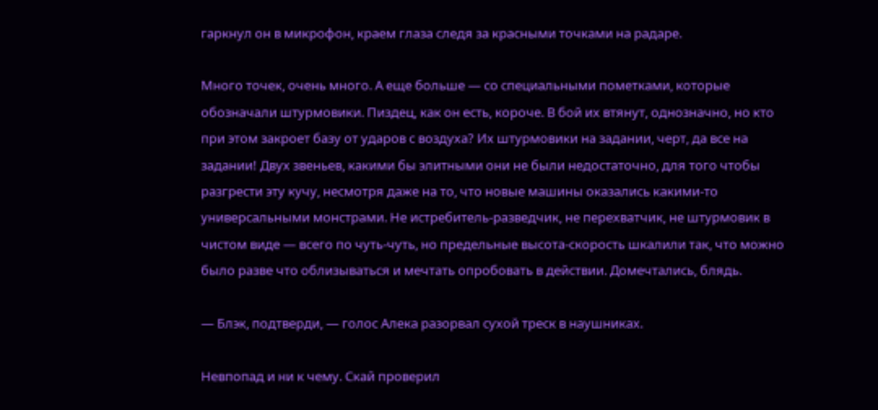гаркнул он в микрофон, краем глаза следя за красными точками на радаре.

Много точек, очень много. А еще больше — со специальными пометками, которые обозначали штурмовики. Пиздец, как он есть, короче. В бой их втянут, однозначно, но кто при этом закроет базу от ударов с воздуха? Их штурмовики на задании, черт, да все на задании! Двух звеньев, какими бы элитными они не были недостаточно, для того чтобы разгрести эту кучу, несмотря даже на то, что новые машины оказались какими-то универсальными монстрами. Не истребитель-разведчик, не перехватчик, не штурмовик в чистом виде — всего по чуть-чуть, но предельные высота-скорость шкалили так, что можно было разве что облизываться и мечтать опробовать в действии. Домечтались, блядь.

— Блэк, подтверди, — голос Алека разорвал сухой треск в наушниках.

Невпопад и ни к чему. Скай проверил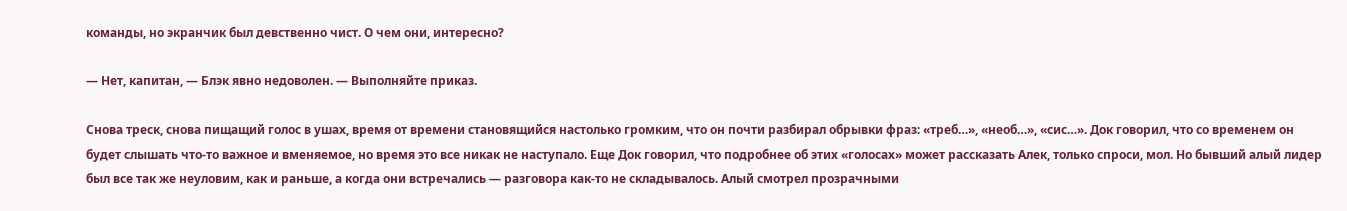команды, но экранчик был девственно чист. О чем они, интересно?

— Нет, капитан, — Блэк явно недоволен. — Выполняйте приказ.

Снова треск, снова пищащий голос в ушах, время от времени становящийся настолько громким, что он почти разбирал обрывки фраз: «треб…», «необ…», «сис…». Док говорил, что со временем он будет слышать что-то важное и вменяемое, но время это все никак не наступало. Еще Док говорил, что подробнее об этих «голосах» может рассказать Алек, только спроси, мол. Но бывший алый лидер был все так же неуловим, как и раньше, а когда они встречались — разговора как-то не складывалось. Алый смотрел прозрачными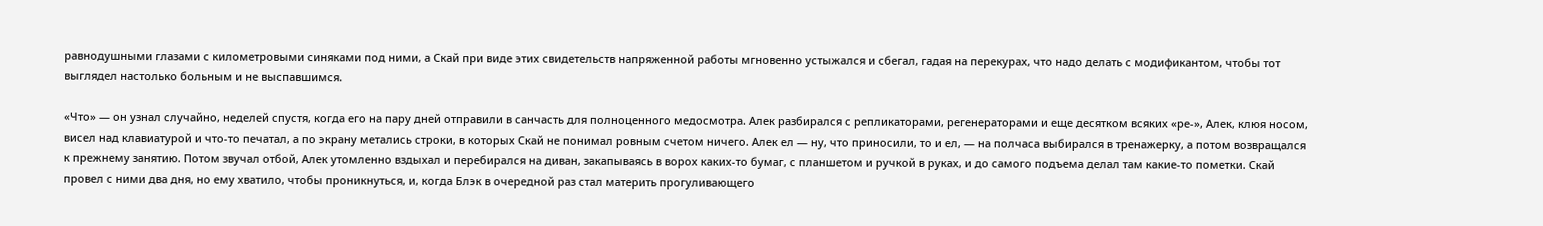равнодушными глазами с километровыми синяками под ними, а Скай при виде этих свидетельств напряженной работы мгновенно устыжался и сбегал, гадая на перекурах, что надо делать с модификантом, чтобы тот выглядел настолько больным и не выспавшимся.

«Что» — он узнал случайно, неделей спустя, когда его на пару дней отправили в санчасть для полноценного медосмотра. Алек разбирался с репликаторами, регенераторами и еще десятком всяких «ре-», Алек, клюя носом, висел над клавиатурой и что-то печатал, а по экрану метались строки, в которых Скай не понимал ровным счетом ничего. Алек ел — ну, что приносили, то и ел, — на полчаса выбирался в тренажерку, а потом возвращался к прежнему занятию. Потом звучал отбой, Алек утомленно вздыхал и перебирался на диван, закапываясь в ворох каких-то бумаг, с планшетом и ручкой в руках, и до самого подъема делал там какие-то пометки. Скай провел с ними два дня, но ему хватило, чтобы проникнуться, и, когда Блэк в очередной раз стал материть прогуливающего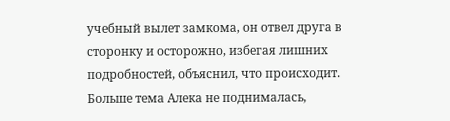учебный вылет замкома, он отвел друга в сторонку и осторожно, избегая лишних подробностей, объяснил, что происходит. Больше тема Алека не поднималась,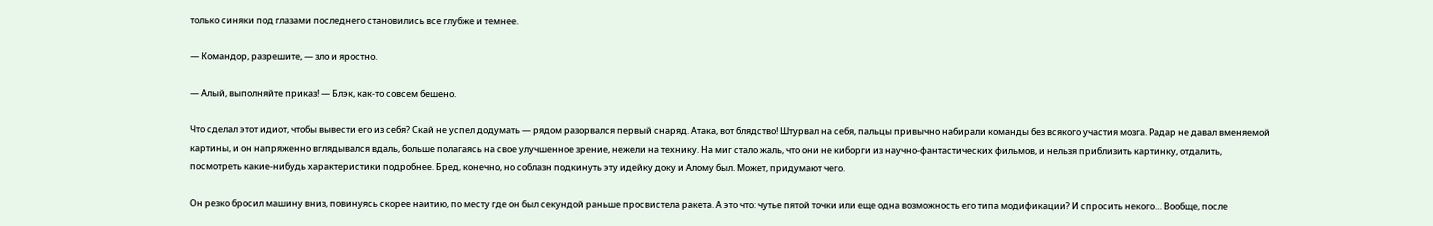только синяки под глазами последнего становились все глубже и темнее.

— Командор, разрешите, — зло и яростно.

— Алый, выполняйте приказ! — Блэк, как-то совсем бешено.

Что сделал этот идиот, чтобы вывести его из себя? Скай не успел додумать — рядом разорвался первый снаряд. Атака, вот блядство! Штурвал на себя, пальцы привычно набирали команды без всякого участия мозга. Радар не давал вменяемой картины, и он напряженно вглядывался вдаль, больше полагаясь на свое улучшенное зрение, нежели на технику. На миг стало жаль, что они не киборги из научно-фантастических фильмов, и нельзя приблизить картинку, отдалить, посмотреть какие-нибудь характеристики подробнее. Бред, конечно, но соблазн подкинуть эту идейку доку и Алому был. Может, придумают чего.

Он резко бросил машину вниз, повинуясь скорее наитию, по месту где он был секундой раньше просвистела ракета. А это что: чутье пятой точки или еще одна возможность его типа модификации? И спросить некого… Вообще, после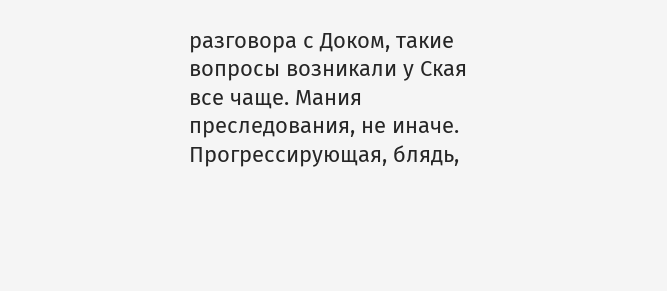разговора с Доком, такие вопросы возникали у Ская все чаще. Мания преследования, не иначе. Прогрессирующая, блядь,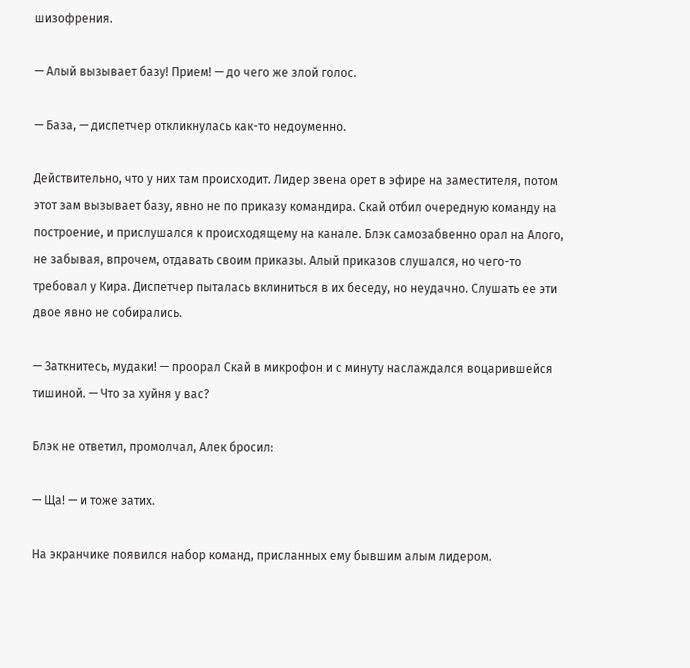шизофрения.

— Алый вызывает базу! Прием! — до чего же злой голос.

— База, — диспетчер откликнулась как-то недоуменно.

Действительно, что у них там происходит. Лидер звена орет в эфире на заместителя, потом этот зам вызывает базу, явно не по приказу командира. Скай отбил очередную команду на построение, и прислушался к происходящему на канале. Блэк самозабвенно орал на Алого, не забывая, впрочем, отдавать своим приказы. Алый приказов слушался, но чего-то требовал у Кира. Диспетчер пыталась вклиниться в их беседу, но неудачно. Слушать ее эти двое явно не собирались.

— Заткнитесь, мудаки! — проорал Скай в микрофон и с минуту наслаждался воцарившейся тишиной. — Что за хуйня у вас?

Блэк не ответил, промолчал, Алек бросил:

— Ща! — и тоже затих.

На экранчике появился набор команд, присланных ему бывшим алым лидером.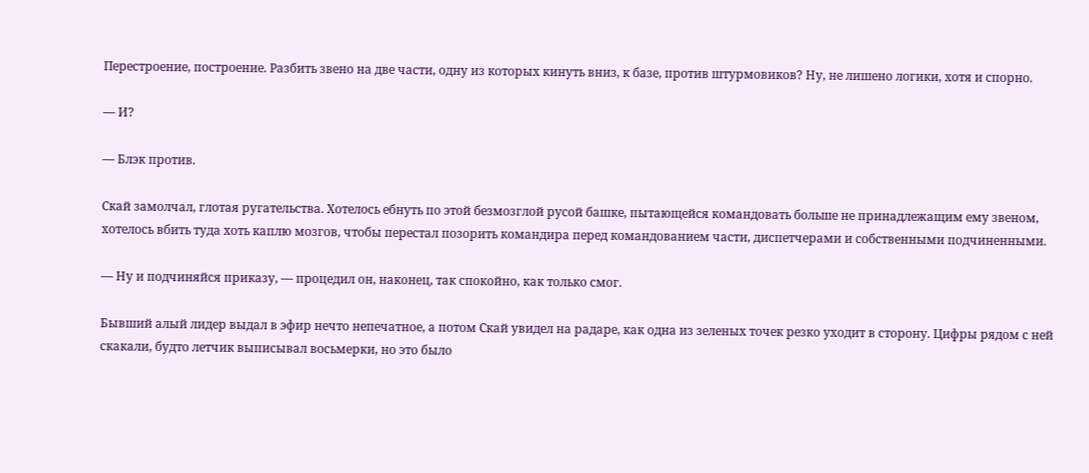Перестроение, построение. Разбить звено на две части, одну из которых кинуть вниз, к базе, против штурмовиков? Ну, не лишено логики, хотя и спорно.

— И?

— Блэк против.

Скай замолчал, глотая ругательства. Хотелось ебнуть по этой безмозглой русой башке, пытающейся командовать больше не принадлежащим ему звеном, хотелось вбить туда хоть каплю мозгов, чтобы перестал позорить командира перед командованием части, диспетчерами и собственными подчиненными.

— Ну и подчиняйся приказу, — процедил он, наконец, так спокойно, как только смог.

Бывший алый лидер выдал в эфир нечто непечатное, а потом Скай увидел на радаре, как одна из зеленых точек резко уходит в сторону. Цифры рядом с ней скакали, будто летчик выписывал восьмерки, но это было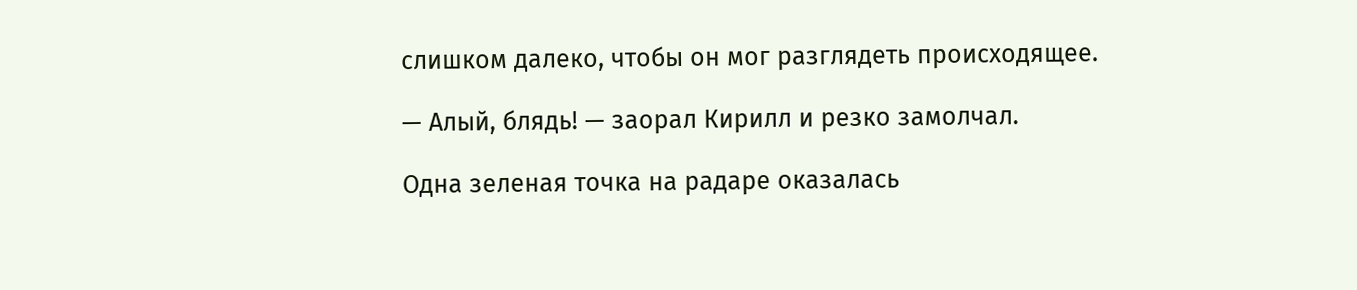слишком далеко, чтобы он мог разглядеть происходящее.

— Алый, блядь! — заорал Кирилл и резко замолчал.

Одна зеленая точка на радаре оказалась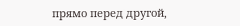прямо перед другой,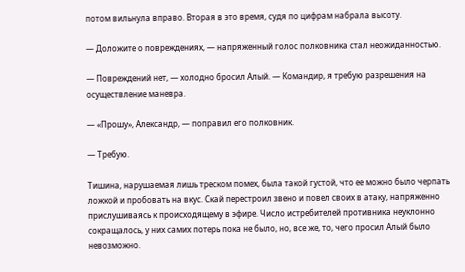потом вильнула вправо. Вторая в это время, судя по цифрам набрала высоту.

— Доложите о повреждениях, — напряженный голос полковника стал неожиданностью.

— Повреждений нет, — холодно бросил Алый. — Командир, я требую разрешения на осуществление маневра.

— «Прошу», Александр, — поправил его полковник.

— Требую.

Тишина, нарушаемая лишь треском помех, была такой густой, что ее можно было черпать ложкой и пробовать на вкус. Скай перестроил звено и повел своих в атаку, напряженно прислушиваясь к происходящему в эфире. Число истребителей противника неуклонно сокращалось, у них самих потерь пока не было, но, все же, то, чего просил Алый было невозможно.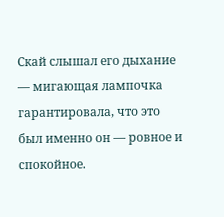Скай слышал его дыхание — мигающая лампочка гарантировала, что это был именно он — ровное и спокойное.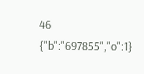46
{"b":"697855","o":1}